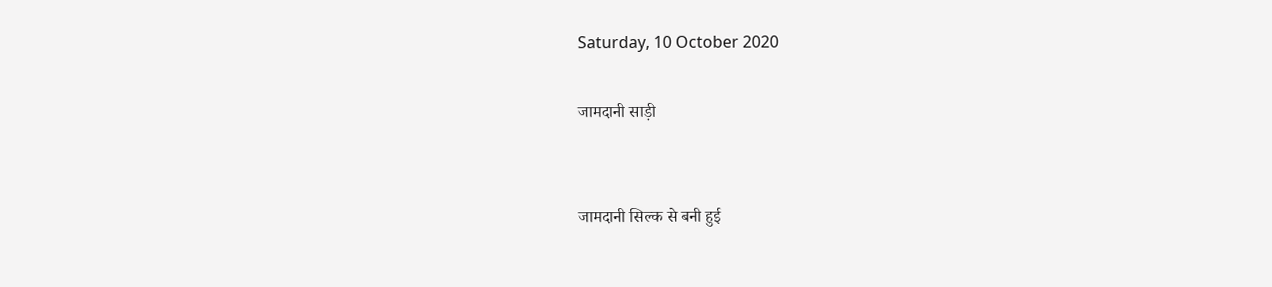Saturday, 10 October 2020

जामदानी साड़ी


जामदानी सिल्क से बनी हुई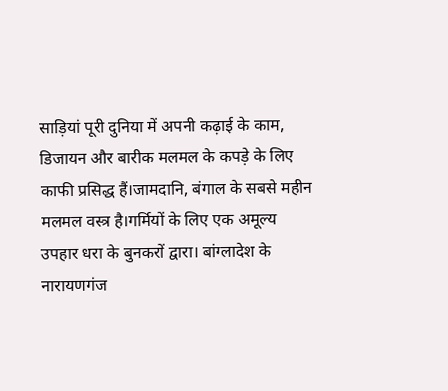साड़ियां पूरी दुनिया में अपनी कढ़ाई के काम, डिजायन और बारीक मलमल के कपड़े के लिए काफी प्रसिद्ध हैं।जामदानि, बंगाल के सबसे महीन मलमल वस्त्र है।गर्मियों के लिए एक अमूल्य उपहार धरा के बुनकरों द्वारा। बांग्लादेश के नारायणगंज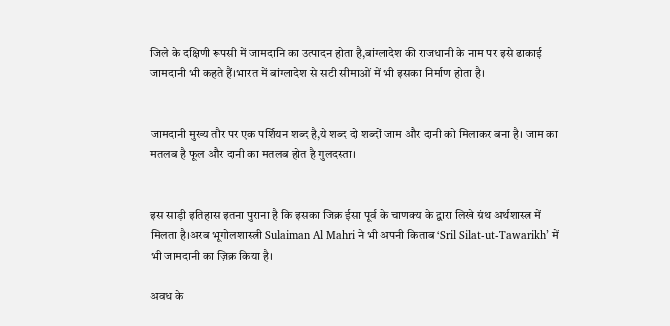जिले के दक्षिणी रूपसी में जामदानि का उत्पादन होता है,बांग्लादेश की राजधानी के नाम पर इसे ढाकाई जामदानी भी कहते हैं।भारत में बांग्लादेश से सटी सीमाओं में भी इसका निर्माण होता है।


जामदानी मुख्य तौर पर एक पर्शियन शब्द है,ये शब्द दो शब्दों जाम और दानी को मिलाकर बना है। जाम का मतलब है फूल और दानी का मतलब होत है गुलदस्ता।


इस साड़ी इतिहास इतना पुराना है कि इसका जिक्र ईसा पूर्व के चाणक्य के द्वारा लिखे ग्रंथ अर्थशास्त्र में मिलता है।अरब भूगोलशास्त्री Sulaiman Al Mahri ने भी अपनी किताब ‘Sril Silat-ut-Tawarikh’ में भी जामदानी का ज़िक्र किया है।

अवध के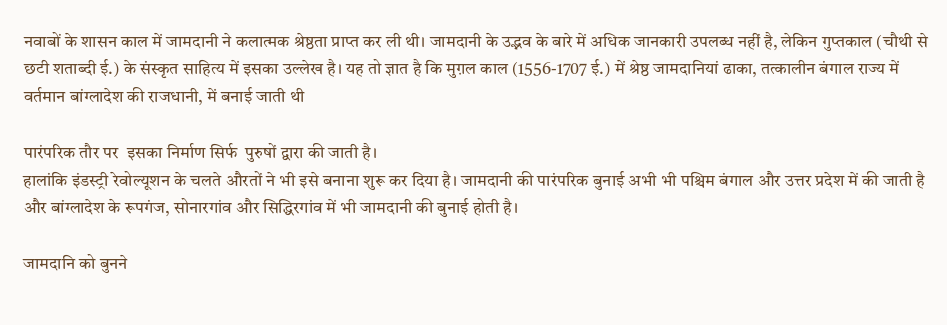नवाबों के शासन काल में जामदानी ने कलात्मक श्रेष्ठता प्राप्त कर ली थी। जामदानी के उद्भव के बारे में अधिक जानकारी उपलब्ध नहीं है, लेकिन गुप्तकाल (चौथी से छटी शताब्दी ई.) के संस्कृत साहित्य में इसका उल्लेख है। यह तो ज्ञात है कि मुग़ल काल (1556-1707 ई.) में श्रेष्ठ जामदानियां ढाका, तत्कालीन बंगाल राज्य में वर्तमान बांग्लादेश की राजधानी, में बनाई जाती थी

पारंपरिक तौर पर  इसका निर्माण सिर्फ  पुरुषों द्वारा की जाती है।
हालांकि इंडस्ट्री रेवोल्यूशन के चलते औरतों ने भी इसे बनाना शुरू कर दिया है। जामदानी की पारंपरिक बुनाई अभी भी पश्चिम बंगाल और उत्तर प्रदेश में की जाती है और बांग्लादेश के रूपगंज, सोनारगांव और सिद्धिरगांव में भी जामदानी की बुनाई होती है।

जामदानि को बुनने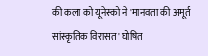की कला को यूनेस्को ने 'मानवता की अमूर्त सांस्कृतिक विरासत' घोषित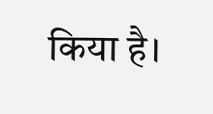किया है।